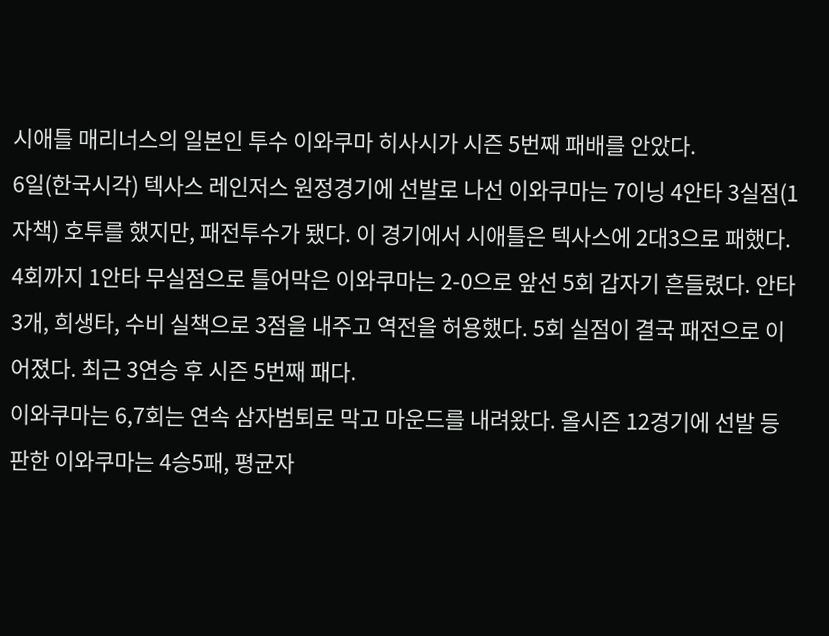시애틀 매리너스의 일본인 투수 이와쿠마 히사시가 시즌 5번째 패배를 안았다.
6일(한국시각) 텍사스 레인저스 원정경기에 선발로 나선 이와쿠마는 7이닝 4안타 3실점(1자책) 호투를 했지만, 패전투수가 됐다. 이 경기에서 시애틀은 텍사스에 2대3으로 패했다.
4회까지 1안타 무실점으로 틀어막은 이와쿠마는 2-0으로 앞선 5회 갑자기 흔들렸다. 안타 3개, 희생타, 수비 실책으로 3점을 내주고 역전을 허용했다. 5회 실점이 결국 패전으로 이어졌다. 최근 3연승 후 시즌 5번째 패다.
이와쿠마는 6,7회는 연속 삼자범퇴로 막고 마운드를 내려왔다. 올시즌 12경기에 선발 등판한 이와쿠마는 4승5패, 평균자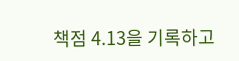책점 4.13을 기록하고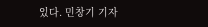있다. 민창기 기자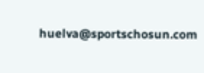huelva@sportschosun.com